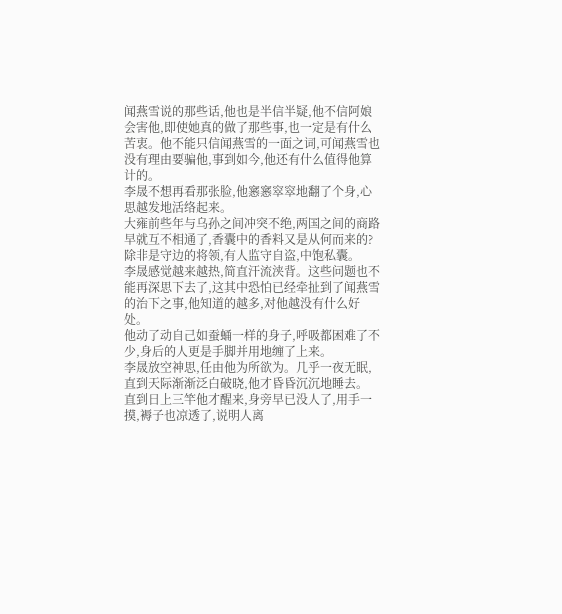闻燕雪说的那些话,他也是半信半疑,他不信阿娘会害他,即使她真的做了那些事,也一定是有什么苦衷。他不能只信闻燕雪的一面之词,可闻燕雪也没有理由要骗他,事到如今,他还有什么值得他算计的。
李晟不想再看那张脸,他窸窸窣窣地翻了个身,心思越发地活络起来。
大雍前些年与乌孙之间冲突不绝,两国之间的商路早就互不相通了,香囊中的香料又是从何而来的?除非是守边的将领,有人监守自盗,中饱私囊。
李晟感觉越来越热,简直汗流浃背。这些问题也不能再深思下去了,这其中恐怕已经牵扯到了闻燕雪的治下之事,他知道的越多,对他越没有什么好处。
他动了动自己如蚕蛹一样的身子,呼吸都困难了不少,身后的人更是手脚并用地缠了上来。
李晟放空神思,任由他为所欲为。几乎一夜无眠,直到天际渐渐泛白破晓,他才昏昏沉沉地睡去。
直到日上三竿他才醒来,身旁早已没人了,用手一摸,褥子也凉透了,说明人离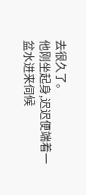去很久了。
他刚坐起身,迟迟便端着一盆水进来伺候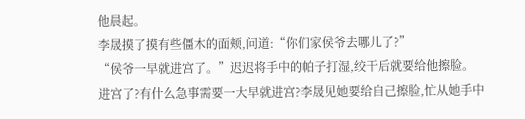他晨起。
李晟摸了摸有些僵木的面颊,问道:“你们家侯爷去哪儿了?”
“侯爷一早就进宫了。”迟迟将手中的帕子打湿,绞干后就要给他擦脸。
进宫了?有什么急事需要一大早就进宫?李晟见她要给自己擦脸,忙从她手中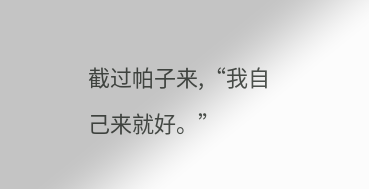截过帕子来,“我自己来就好。”